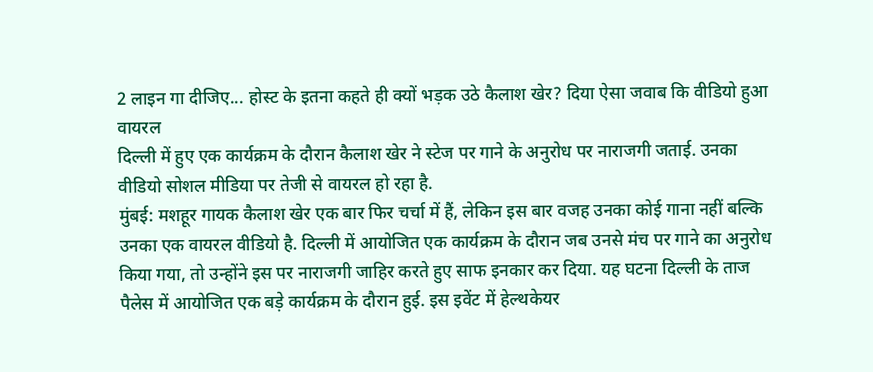2 लाइन गा दीजिए... होस्ट के इतना कहते ही क्यों भड़क उठे कैलाश खेर? दिया ऐसा जवाब कि वीडियो हुआ वायरल
दिल्ली में हुए एक कार्यक्रम के दौरान कैलाश खेर ने स्टेज पर गाने के अनुरोध पर नाराजगी जताई. उनका वीडियो सोशल मीडिया पर तेजी से वायरल हो रहा है.
मुंबई: मशहूर गायक कैलाश खेर एक बार फिर चर्चा में हैं, लेकिन इस बार वजह उनका कोई गाना नहीं बल्कि उनका एक वायरल वीडियो है. दिल्ली में आयोजित एक कार्यक्रम के दौरान जब उनसे मंच पर गाने का अनुरोध किया गया, तो उन्होंने इस पर नाराजगी जाहिर करते हुए साफ इनकार कर दिया. यह घटना दिल्ली के ताज पैलेस में आयोजित एक बड़े कार्यक्रम के दौरान हुई. इस इवेंट में हेल्थकेयर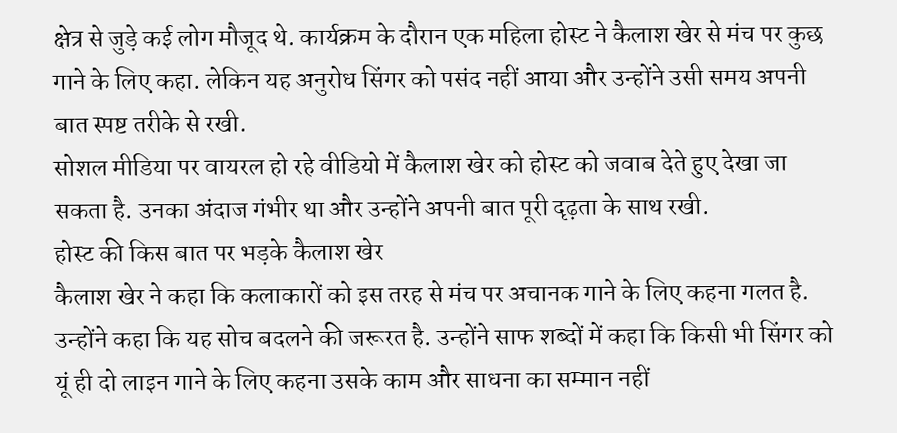क्षेत्र से जुड़े कई लोग मौजूद थे. कार्यक्रम के दौरान एक महिला होस्ट ने कैलाश खेर से मंच पर कुछ गाने के लिए कहा. लेकिन यह अनुरोध सिंगर को पसंद नहीं आया और उन्होंने उसी समय अपनी बात स्पष्ट तरीके से रखी.
सोशल मीडिया पर वायरल हो रहे वीडियो में कैलाश खेर को होस्ट को जवाब देते हुए देखा जा सकता है. उनका अंदाज गंभीर था और उन्होंने अपनी बात पूरी दृढ़ता के साथ रखी.
होस्ट की किस बात पर भड़के कैलाश खेर
कैलाश खेर ने कहा कि कलाकारों को इस तरह से मंच पर अचानक गाने के लिए कहना गलत है. उन्होंने कहा कि यह सोच बदलने की जरूरत है. उन्होंने साफ शब्दों में कहा कि किसी भी सिंगर को यूं ही दो लाइन गाने के लिए कहना उसके काम और साधना का सम्मान नहीं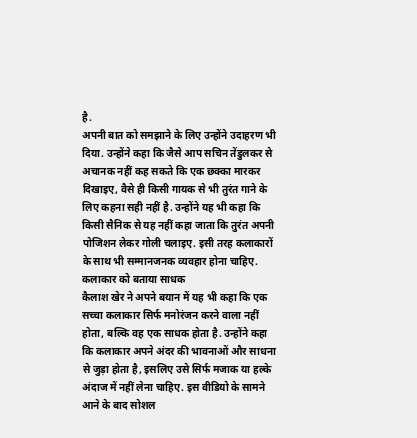है.
अपनी बात को समझाने के लिए उन्होंने उदाहरण भी दिया. उन्होंने कहा कि जैसे आप सचिन तेंडुलकर से अचानक नहीं कह सकते कि एक छक्का मारकर दिखाइए, वैसे ही किसी गायक से भी तुरंत गाने के लिए कहना सही नहीं है. उन्होंने यह भी कहा कि किसी सैनिक से यह नहीं कहा जाता कि तुरंत अपनी पोजिशन लेकर गोली चलाइए. इसी तरह कलाकारों के साथ भी सम्मानजनक व्यवहार होना चाहिए.
कलाकार को बताया साधक
कैलाश खेर ने अपने बयान में यह भी कहा कि एक सच्चा कलाकार सिर्फ मनोरंजन करने वाला नहीं होता, बल्कि वह एक साधक होता है. उन्होंने कहा कि कलाकार अपने अंदर की भावनाओं और साधना से जुड़ा होता है, इसलिए उसे सिर्फ मजाक या हल्के अंदाज में नहीं लेना चाहिए. इस वीडियो के सामने आने के बाद सोशल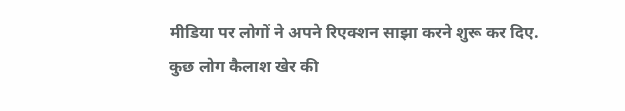मीडिया पर लोगों ने अपने रिएक्शन साझा करने शुरू कर दिए.
कुछ लोग कैलाश खेर की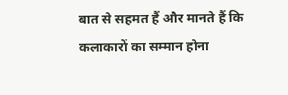बात से सहमत हैं और मानते हैं कि कलाकारों का सम्मान होना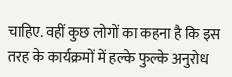चाहिए. वहीं कुछ लोगों का कहना है कि इस तरह के कार्यक्रमों में हल्के फुल्के अनुरोध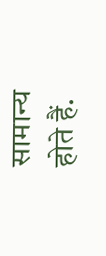सामान्य होते हैं.